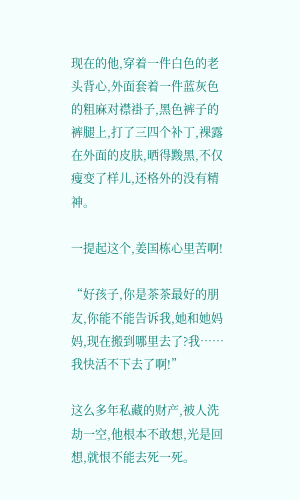现在的他,穿着一件白色的老头背心,外面套着一件蓝灰色的粗麻对襟褂子,黑色裤子的裤腿上,打了三四个补丁,裸露在外面的皮肤,晒得黢黑,不仅瘦变了样儿,还格外的没有精神。

一提起这个,姜国栋心里苦啊!

“好孩子,你是茶茶最好的朋友,你能不能告诉我,她和她妈妈,现在搬到哪里去了?我……我快活不下去了啊!”

这么多年私藏的财产,被人洗劫一空,他根本不敢想,光是回想,就恨不能去死一死。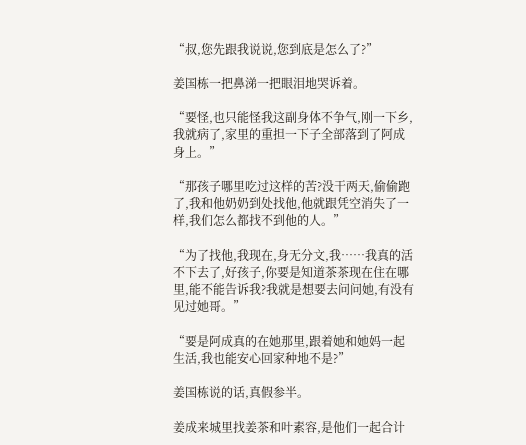“叔,您先跟我说说,您到底是怎么了?”

姜国栋一把鼻涕一把眼泪地哭诉着。

“要怪,也只能怪我这副身体不争气,刚一下乡,我就病了,家里的重担一下子全部落到了阿成身上。”

“那孩子哪里吃过这样的苦?没干两天,偷偷跑了,我和他奶奶到处找他,他就跟凭空消失了一样,我们怎么都找不到他的人。”

“为了找他,我现在,身无分文,我……我真的活不下去了,好孩子,你要是知道茶茶现在住在哪里,能不能告诉我?我就是想要去问问她,有没有见过她哥。”

“要是阿成真的在她那里,跟着她和她妈一起生活,我也能安心回家种地不是?”

姜国栋说的话,真假参半。

姜成来城里找姜茶和叶素容,是他们一起合计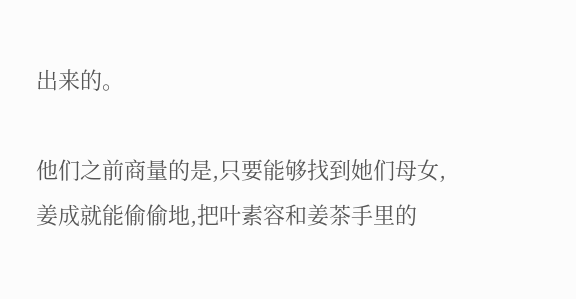出来的。

他们之前商量的是,只要能够找到她们母女,姜成就能偷偷地,把叶素容和姜茶手里的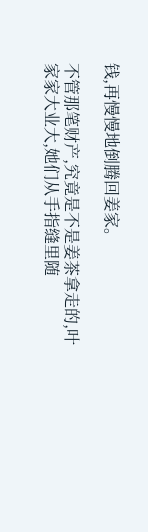钱,再慢慢地倒腾回姜家。

不管那笔财产,究竟是不是姜茶拿走的,叶家家大业大,她们从手指缝里随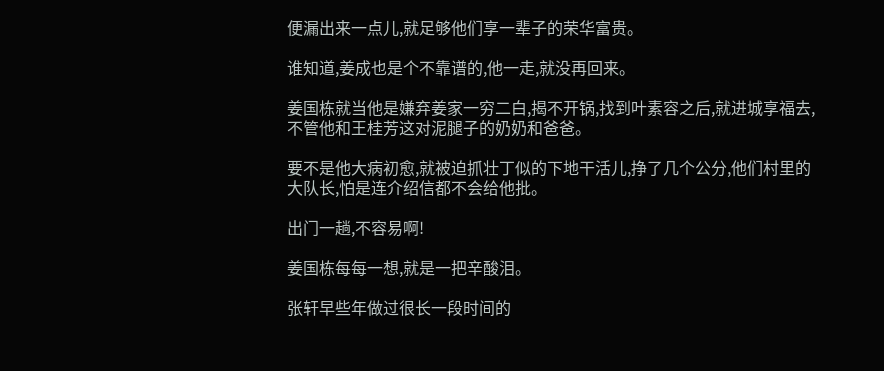便漏出来一点儿,就足够他们享一辈子的荣华富贵。

谁知道,姜成也是个不靠谱的,他一走,就没再回来。

姜国栋就当他是嫌弃姜家一穷二白,揭不开锅,找到叶素容之后,就进城享福去,不管他和王桂芳这对泥腿子的奶奶和爸爸。

要不是他大病初愈,就被迫抓壮丁似的下地干活儿,挣了几个公分,他们村里的大队长,怕是连介绍信都不会给他批。

出门一趟,不容易啊!

姜国栋每每一想,就是一把辛酸泪。

张轩早些年做过很长一段时间的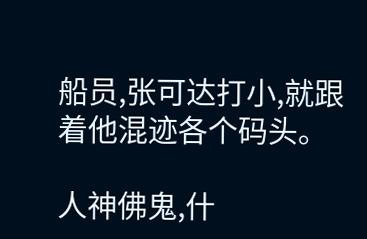船员,张可达打小,就跟着他混迹各个码头。

人神佛鬼,什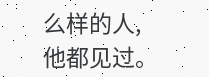么样的人,他都见过。